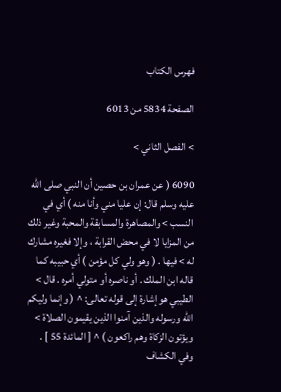فهرس الكتاب

الصفحة 5834 من 6013

> الفصل الثاني >

6090 ( عن عمران بن حصين أن النبي صلى الله عليه وسلم قال: إن عليا مني وأنا منه ) أي في النسب > والمصاهرة والمسابقة والمحبة وغير ذلك من المزايا لا في محض القرابة ، وإلا فغيره مشارك له > فيها . ( وهو ولي كل مؤمن ) أي حبيبه كما قاله ابن الملك . أو ناصره أو متولي أمره . قال > الطيبي هو إشارة إلى قوله تعالى: ^ ( وإنما وليكم الله ورسوله والذين آمنوا الذين يقيمون الصلاة > ويؤتون الزكاة وهم راكعون ) ^ [ المائدة 55 ] . وفي الكشاف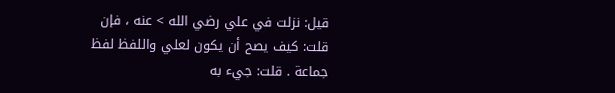قيل: نزلت في علي رضي الله > عنه ، فإن قلت: كيف يصح أن يكون لعلي واللفظ لفظ جماعة . قلت: جيء به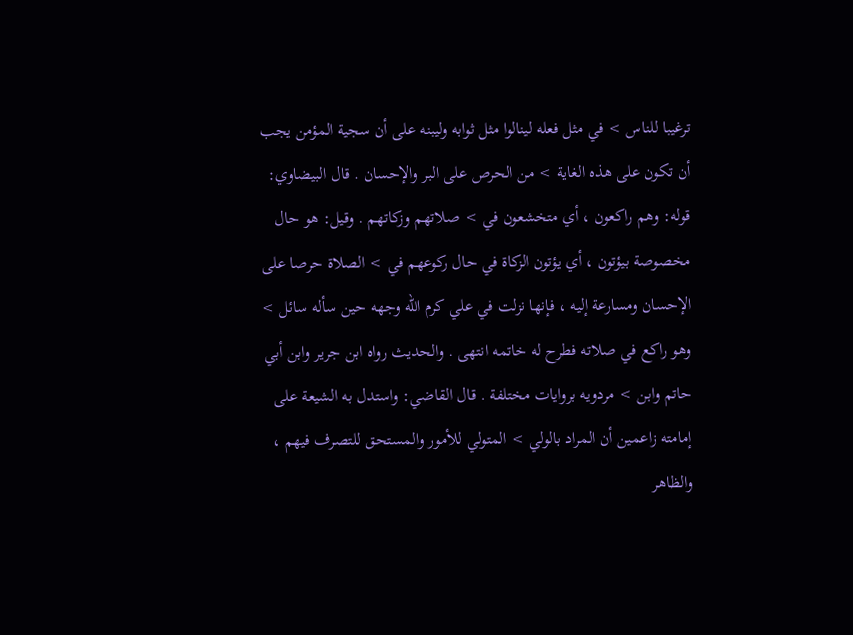ترغيبا للناس > في مثل فعله لينالوا مثل ثوابه وليبنه على أن سجية المؤمن يجب أن تكون على هذه الغاية > من الحرص على البر والإحسان . قال البيضاوي: قوله: وهم راكعون ، أي متخشعون في > صلاتهم وزكاتهم . وقيل: هو حال مخصوصة بيؤتون ، أي يؤتون الزكاة في حال ركوعهم في > الصلاة حرصا على الإحسان ومسارعة إليه ، فإنها نزلت في علي كرم الله وجهه حين سأله سائل > وهو راكع في صلاته فطرح له خاتمه انتهى . والحديث رواه ابن جرير وابن أبي حاتم وابن > مردويه بروايات مختلفة . قال القاضي: واستدل به الشيعة على إمامته زاعمين أن المراد بالولي > المتولي للأمور والمستحق للتصرف فيهم ، والظاهر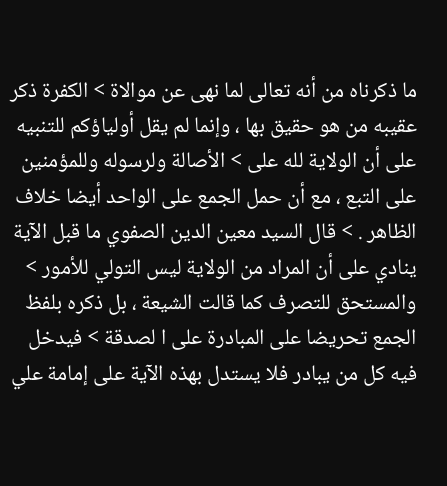ما ذكرناه من أنه تعالى لما نهى عن موالاة > الكفرة ذكر عقيبه من هو حقيق بها ، وإنما لم يقل أولياؤكم للتنبيه على أن الولاية لله على > الأصالة ولرسوله وللمؤمنين على التبع ، مع أن حمل الجمع على الواحد أيضا خلاف الظاهر . > قال السيد معين الدين الصفوي ما قبل الآية ينادي على أن المراد من الولاية ليس التولي للأمور > والمستحق للتصرف كما قالت الشيعة ، بل ذكره بلفظ الجمع تحريضا على المبادرة على ا لصدقة > فيدخل فيه كل من يبادر فلا يستدل بهذه الآية على إمامة علي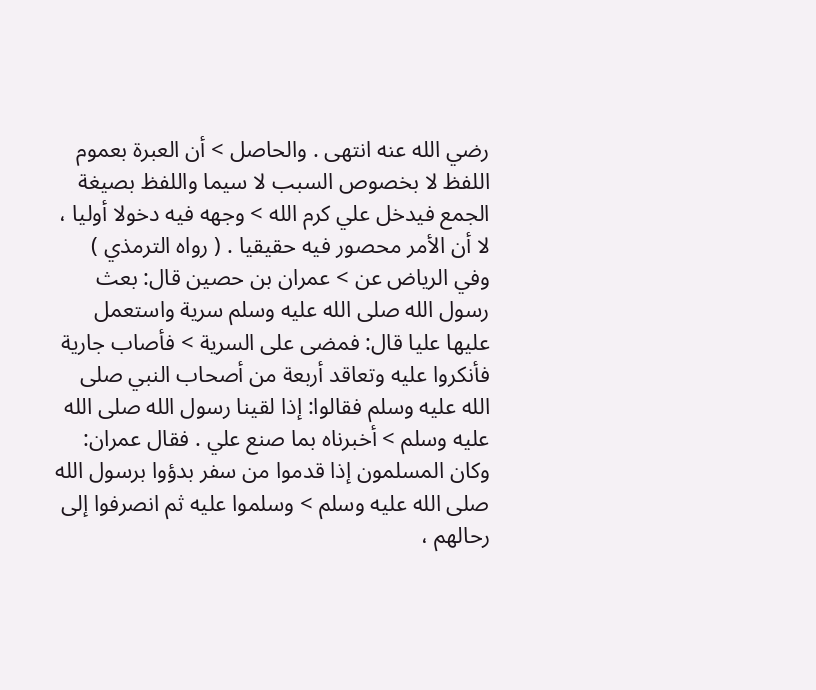رضي الله عنه انتهى . والحاصل > أن العبرة بعموم اللفظ لا بخصوص السبب لا سيما واللفظ بصيغة الجمع فيدخل علي كرم الله > وجهه فيه دخولا أوليا ، لا أن الأمر محصور فيه حقيقيا . ( رواه الترمذي ) وفي الرياض عن > عمران بن حصين قال: بعث رسول الله صلى الله عليه وسلم سرية واستعمل عليها عليا قال: فمضى على السرية > فأصاب جارية فأنكروا عليه وتعاقد أربعة من أصحاب النبي صلى الله عليه وسلم فقالوا: إذا لقينا رسول الله صلى الله عليه وسلم > أخبرناه بما صنع علي . فقال عمران: وكان المسلمون إذا قدموا من سفر بدؤوا برسول الله صلى الله عليه وسلم > وسلموا عليه ثم انصرفوا إلى رحالهم ،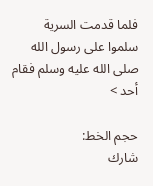فلما قدمت السرية سلموا على رسول الله صلى الله عليه وسلم فقام أحد >

حجم الخط:
شارك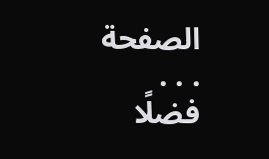الصفحة
. . .
فضلًا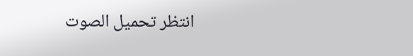انتظر تحميل الصوت